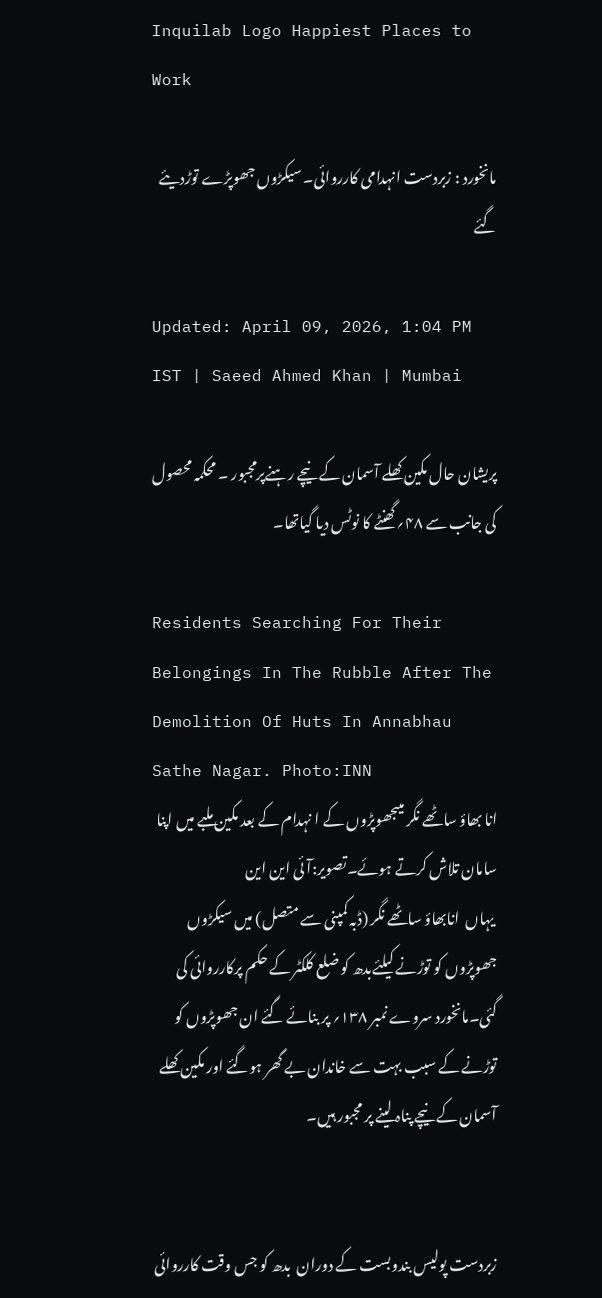Inquilab Logo Happiest Places to Work

مانخورد : زبردست انہدامی کارروائی۔ سیکڑوں جھوپڑے توڑدیئے گئے

Updated: April 09, 2026, 1:04 PM IST | Saeed Ahmed Khan | Mumbai

پریشان حال مکین کھلے آسمان کے نیچے رہنےپرمجبور ۔ محکمہ محصول کی جانب سے ۴۸؍گھنٹے کا نوٹس دیا گیاتھا۔

Residents Searching For Their Belongings In The Rubble After The Demolition Of Huts In Annabhau Sathe Nagar. Photo:INN
انا بھاؤ ساٹھے نگر میںجھوپڑوں کے ا نہدام کے بعد مکین ملبے میں اپنا سامان تلاش کرتے ہوئے۔تصویر:آئی این این
 یہاں  انابھاؤ ساٹھے نگر (ڈبہ کمپنی سے متصل) میں سیکڑوں جھوپڑوں کو توڑنے کیلئےبدھ کو ضلع کلکٹر کے حکم پرکارروائی کی گئی۔مانخورد سروے نمبر ۱۳۸؍ پر بنائے گئے ان جھوپڑوں کو توڑنے کے سبب بہت سے خاندان بے گھر ہوگئے اور مکین کھلے آسمان کے نیچے پناہ لینے پر مجبور ہیں۔


زبردست پولیس بندوبست کے دوران  بدھ کو جس وقت کارروائی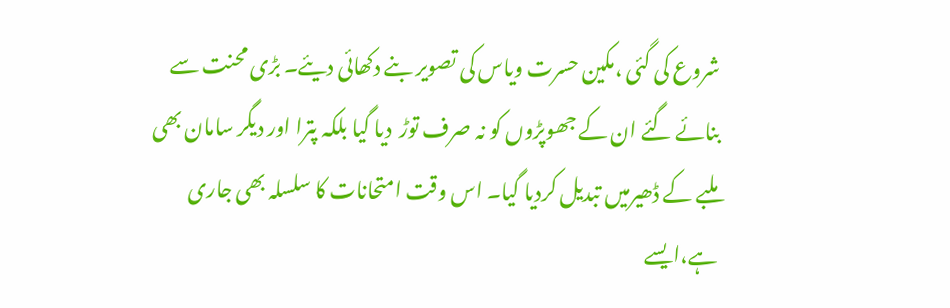شروع کی گئی ،مکین حسرت ویاس کی تصویر بنے دکھائی دیئے۔ بڑی محنت سے بنائے گئے ان کے جھوپڑوں کو نہ صرف توڑ  دیا گیا بلکہ پترا اور دیگر سامان بھی ملبے کے ڈھیرمیں تبدیل کردیا گیا۔ اس وقت امتحانات کا سلسلہ بھی جاری ہے،ایسے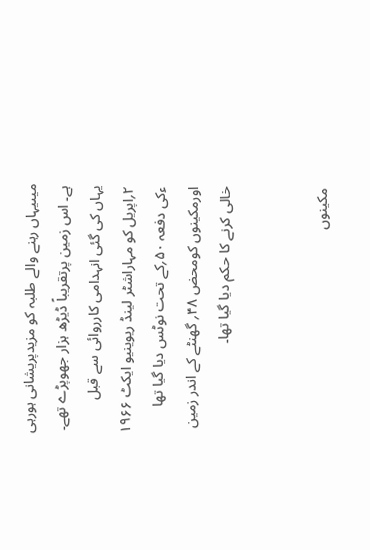میںیہاں رہنے والے طلبہ کو مزیدپریشانی ہورہی ہے۔ اس زمین پرتقریباً ڈیڑھ ہزار جھوپڑے تھے۔ یہاں کی گئی انہدامی کارروائی سے قبل ۲؍اپریل کو مہاراشٹر لینڈ ریوینیو ایکٹ ۱۹۶۶ ءکی دفعہ ۵۰؍کے تحت نوٹس دیا گیا تھا اورمکینوں کومحض ۴۸؍ گھنٹے کے اندر زمین خالی کرنے کا حکم دیا گیا تھا۔


مکینوں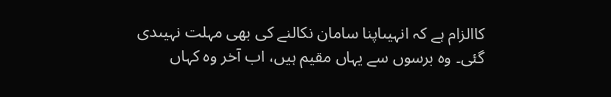کاالزام ہے کہ انہیںاپنا سامان نکالنے کی بھی مہلت نہیںدی گئی۔ وہ برسوں سے یہاں مقیم ہیں، اب آخر وہ کہاں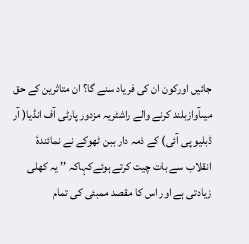جائیں اورکون ان کی فریاد سنے گا؟ ان متاثرین کے حق میںآوازبلند کرنے والے راشٹریہ مزدور پارٹی آف انڈیا( آر ڈبلیو پی آئی) کے ذمہ دار ببن ٹھوکے نے نمائندۂ انقلاب سے بات چیت کرتے ہوئےکہاکہ ’’ یہ کھلی زیادتی ہے اور اس کا مقصد ممبئی کی تمام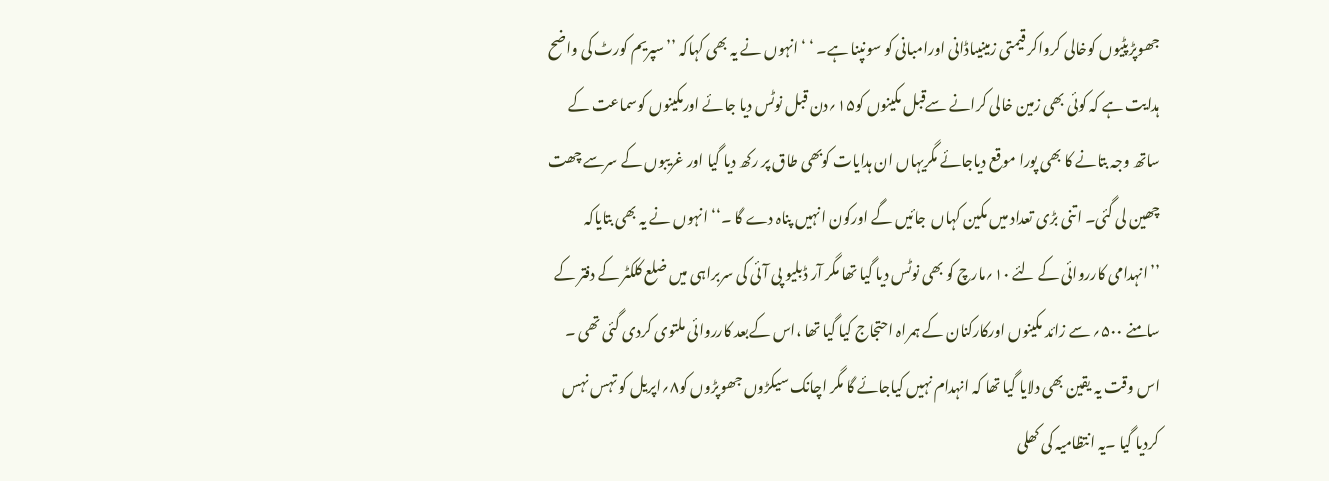جھوپڑپٹیوں کوخالی کرواکر قیمتی زمینیںاڈانی اورامبانی کو سونپنا ہے۔ ‘ ‘انہوں نے یہ بھی کہاکہ ’’سپریم کورٹ کی واضح ہدایت ہے کہ کوئی بھی زمین خالی کرانے سےقبل مکینوں کو۱۵؍دن قبل نوٹس دیا جائے اورمکینوں کوسماعت کے ساتھ وجہ بتانے کا بھی پورا موقع دیاجائے مگریہاں ان ہدایات کوبھی طاق پر رکھ دیا گیا اور غریبوں کے سرسے چھت چھین لی گئی۔ اتنی بڑی تعداد میں مکین کہاں  جائیں گے اورکون انہیں پناہ دے گا ۔‘‘ انہوں نے یہ بھی بتایاکہ ’’انہدامی کارروائی کے لئے ۱۰؍مارچ کو بھی نوٹس دیا گیا تھا مگر آر ڈبلیو پی آئی کی سربراہی میں ضلع کلکٹر کے دفتر کے سامنے ۵۰۰؍ سے زائد مکینوں اورکارکنان کے ہمراہ احتجاج کیا گیا تھا ،اس کےبعد کارروائی ملتوی کردی گئی تھی ۔ اس وقت یہ یقین بھی دلایا گیا تھا کہ انہدام نہیں کیاجائے گا مگر اچانک سیکڑوں جھوپڑوں کو۸؍اپریل کو تہس نہس کردیا گیا ۔یہ انتظامیہ کی کھلی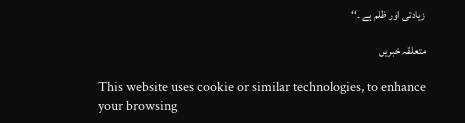زیادتی اور ظلم ہے ۔‘‘

متعلقہ خبریں

This website uses cookie or similar technologies, to enhance your browsing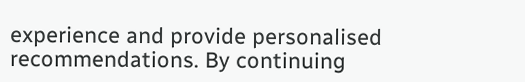experience and provide personalised recommendations. By continuing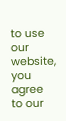to use our website, you agree to our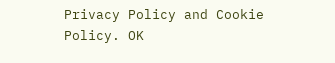Privacy Policy and Cookie Policy. OK